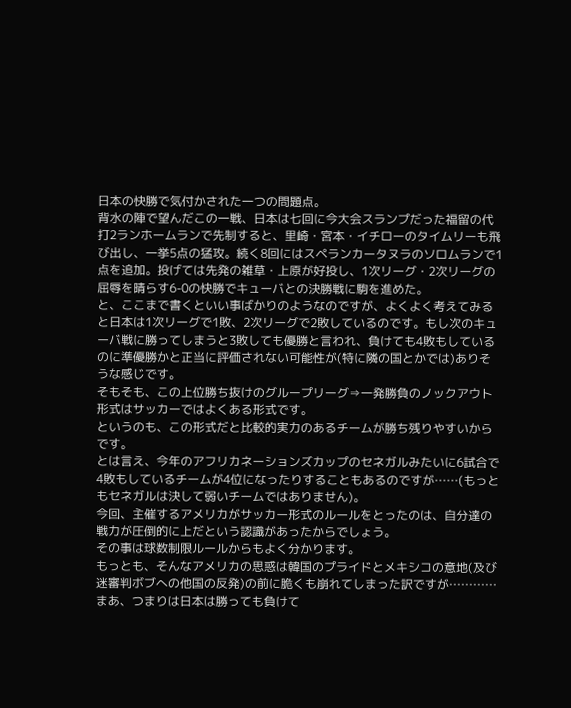日本の快勝で気付かされた一つの問題点。
背水の陣で望んだこの一戦、日本は七回に今大会スランプだった福留の代打2ランホームランで先制すると、里崎・宮本・イチローのタイムリーも飛び出し、一挙5点の猛攻。続く8回にはスペランカータヌラのソロムランで1点を追加。投げては先発の雑草・上原が好投し、1次リーグ・2次リーグの屈辱を晴らす6-0の快勝でキューバとの決勝戦に駒を進めた。
と、ここまで書くといい事ばかりのようなのですが、よくよく考えてみると日本は1次リーグで1敗、2次リーグで2敗しているのです。もし次のキューバ戦に勝ってしまうと3敗しても優勝と言われ、負けても4敗もしているのに準優勝かと正当に評価されない可能性が(特に隣の国とかでは)ありそうな感じです。
そもそも、この上位勝ち抜けのグループリーグ⇒一発勝負のノックアウト形式はサッカーではよくある形式です。
というのも、この形式だと比較的実力のあるチームが勝ち残りやすいからです。
とは言え、今年のアフリカネーションズカップのセネガルみたいに6試合で4敗もしているチームが4位になったりすることもあるのですが……(もっともセネガルは決して弱いチームではありません)。
今回、主催するアメリカがサッカー形式のルールをとったのは、自分達の戦力が圧倒的に上だという認識があったからでしょう。
その事は球数制限ルールからもよく分かります。
もっとも、そんなアメリカの思惑は韓国のプライドとメキシコの意地(及び迷審判ボブへの他国の反発)の前に脆くも崩れてしまった訳ですが…………まあ、つまりは日本は勝っても負けて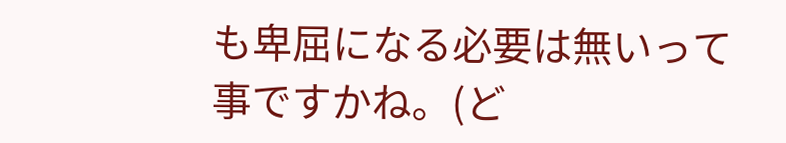も卑屈になる必要は無いって事ですかね。(ど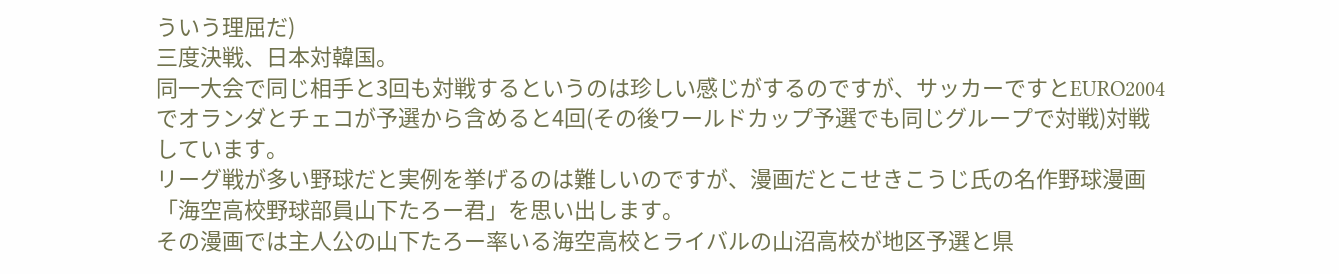ういう理屈だ)
三度決戦、日本対韓国。
同一大会で同じ相手と3回も対戦するというのは珍しい感じがするのですが、サッカーですとEURO2004でオランダとチェコが予選から含めると4回(その後ワールドカップ予選でも同じグループで対戦)対戦しています。
リーグ戦が多い野球だと実例を挙げるのは難しいのですが、漫画だとこせきこうじ氏の名作野球漫画「海空高校野球部員山下たろー君」を思い出します。
その漫画では主人公の山下たろー率いる海空高校とライバルの山沼高校が地区予選と県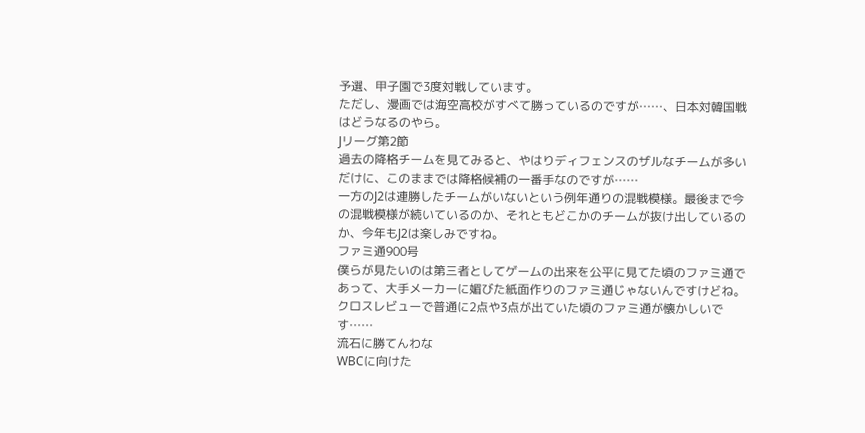予選、甲子園で3度対戦しています。
ただし、漫画では海空高校がすべて勝っているのですが……、日本対韓国戦はどうなるのやら。
Jリーグ第2節
過去の降格チームを見てみると、やはりディフェンスのザルなチームが多いだけに、このままでは降格候補の一番手なのですが……
一方のJ2は連勝したチームがいないという例年通りの混戦模様。最後まで今の混戦模様が続いているのか、それともどこかのチームが抜け出しているのか、今年もJ2は楽しみですね。
ファミ通900号
僕らが見たいのは第三者としてゲームの出来を公平に見てた頃のファミ通であって、大手メーカーに媚びた紙面作りのファミ通じゃないんですけどね。
クロスレビューで普通に2点や3点が出ていた頃のファミ通が懐かしいです……
流石に勝てんわな
WBCに向けた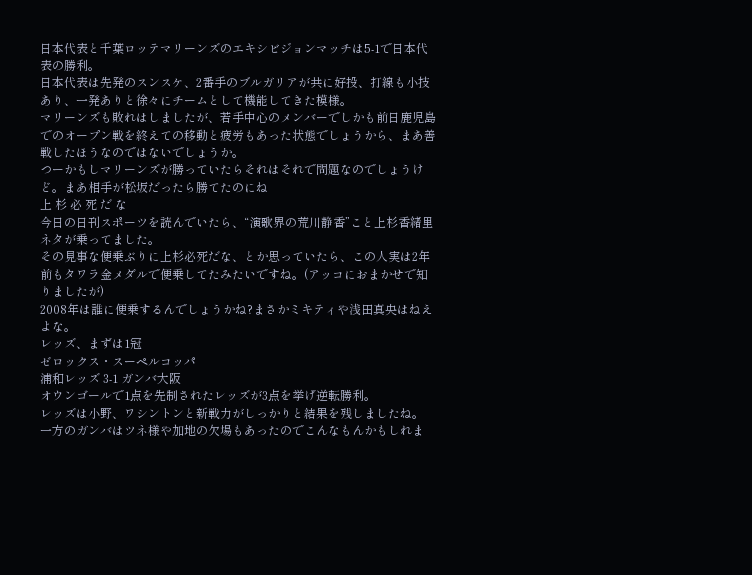日本代表と千葉ロッテマリーンズのエキシビジョンマッチは5-1で日本代表の勝利。
日本代表は先発のスンスケ、2番手のブルガリアが共に好投、打線も小技あり、一発ありと徐々にチームとして機能してきた模様。
マリーンズも敗れはしましたが、若手中心のメンバーでしかも前日鹿児島でのオープン戦を終えての移動と疲労もあった状態でしょうから、まあ善戦したほうなのではないでしょうか。
つーかもしマリーンズが勝っていたらそれはそれで問題なのでしょうけど。まあ相手が松坂だったら勝てたのにね
上 杉 必 死 だ な
今日の日刊スポーツを読んでいたら、“演歌界の荒川静香”こと上杉香緒里ネタが乗ってました。
その見事な便乗ぶりに上杉必死だな、とか思っていたら、この人実は2年前もタワラ金メダルで便乗してたみたいですね。(アッコにおまかせで知りましたが)
2008年は誰に便乗するんでしょうかね?まさかミキティや浅田真央はねえよな。
レッズ、まずは1冠
ゼロックス・スーペルコッパ
浦和レッズ 3-1 ガンバ大阪
オウンゴールで1点を先制されたレッズが3点を挙げ逆転勝利。
レッズは小野、ワシントンと新戦力がしっかりと結果を残しましたね。
一方のガンバはツネ様や加地の欠場もあったのでこんなもんかもしれま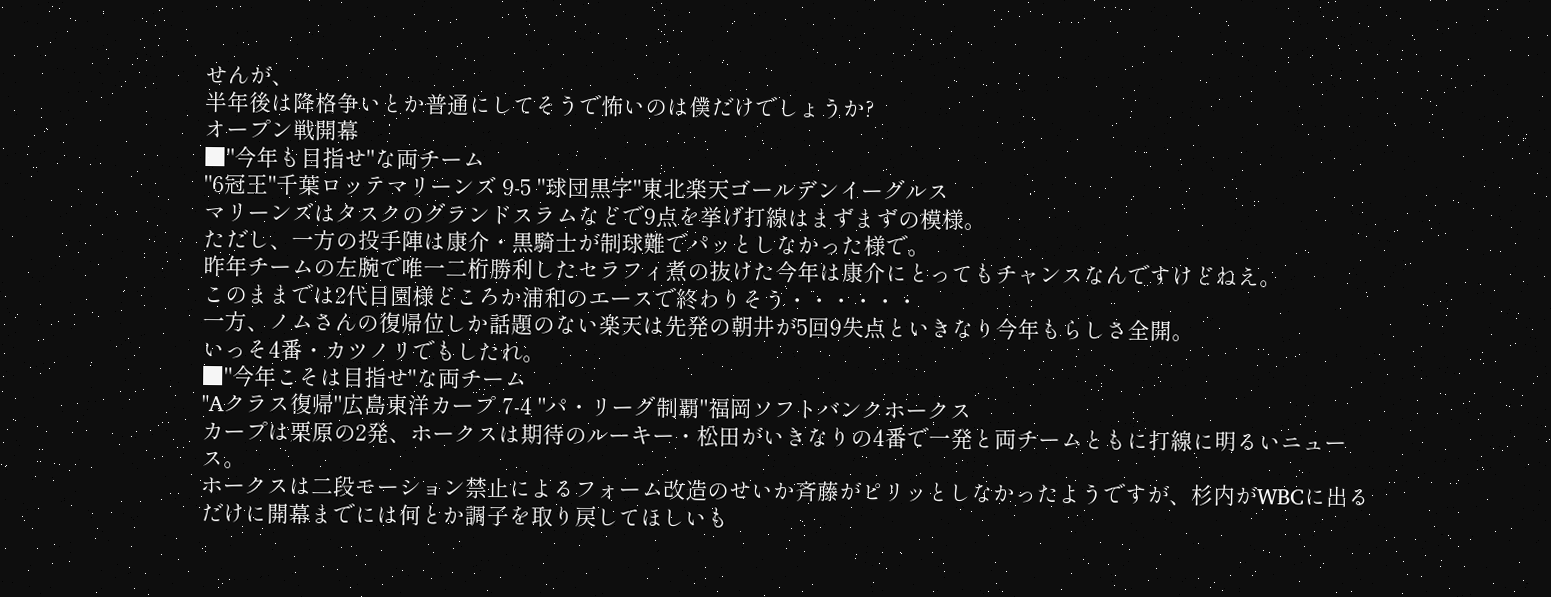せんが、
半年後は降格争いとか普通にしてそうで怖いのは僕だけでしょうか?
オープン戦開幕
■"今年も目指せ"な両チーム
"6冠王"千葉ロッテマリーンズ 9-5 "球団黒字"東北楽天ゴールデンイーグルス
マリーンズはタスクのグランドスラムなどで9点を挙げ打線はまずまずの模様。
ただし、一方の投手陣は康介・黒騎士が制球難でパッとしなかった様で。
昨年チームの左腕で唯一二桁勝利したセラフィ煮の抜けた今年は康介にとってもチャンスなんですけどねえ。
このままでは2代目園様どころか浦和のエースで終わりそう・・・・・・
一方、ノムさんの復帰位しか話題のない楽天は先発の朝井が5回9失点といきなり今年もらしさ全開。
いっそ4番・カツノリでもしたれ。
■"今年こそは目指せ"な両チーム
"Aクラス復帰"広島東洋カープ 7-4 "パ・リーグ制覇"福岡ソフトバンクホークス
カープは栗原の2発、ホークスは期待のルーキー・松田がいきなりの4番で一発と両チームともに打線に明るいニュース。
ホークスは二段モーション禁止によるフォーム改造のせいか斉藤がピリッとしなかったようですが、杉内がWBCに出るだけに開幕までには何とか調子を取り戻してほしいも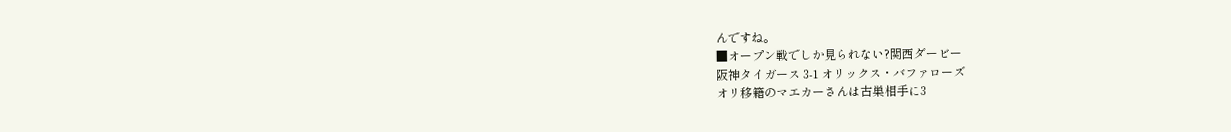んですね。
■オープン戦でしか見られない?関西ダービー
阪神タイガース 3-1 オリックス・バファローズ
オリ移籍のマエカーさんは古巣相手に3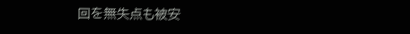回を無失点も被安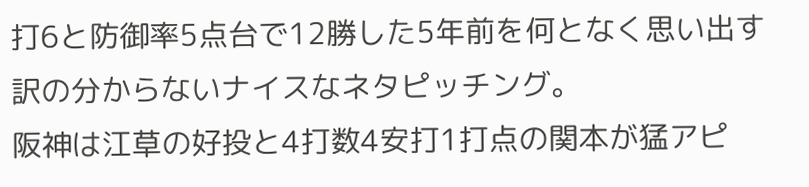打6と防御率5点台で12勝した5年前を何となく思い出す訳の分からないナイスなネタピッチング。
阪神は江草の好投と4打数4安打1打点の関本が猛アピ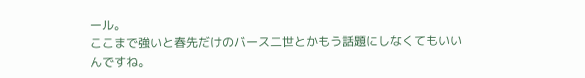ール。
ここまで強いと春先だけのバース二世とかもう話題にしなくてもいいんですね。